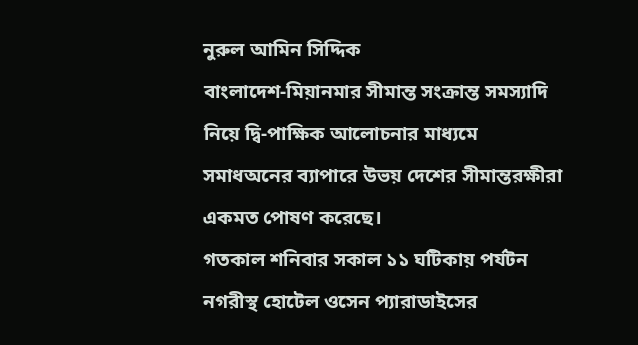নুরুল আমিন সিদ্দিক
বাংলাদেশ-মিয়ানমার সীমান্ত সংক্রান্ত সমস্যাদি নিয়ে দ্বি-পাক্ষিক আলোচনার মাধ্যমে সমাধঅনের ব্যাপারে উভয় দেশের সীমান্তরক্ষীরা একমত পোষণ করেছে।
গতকাল শনিবার সকাল ১১ ঘটিকায় পর্যটন নগরীস্থ হোটেল ওসেন প্যারাডাইসের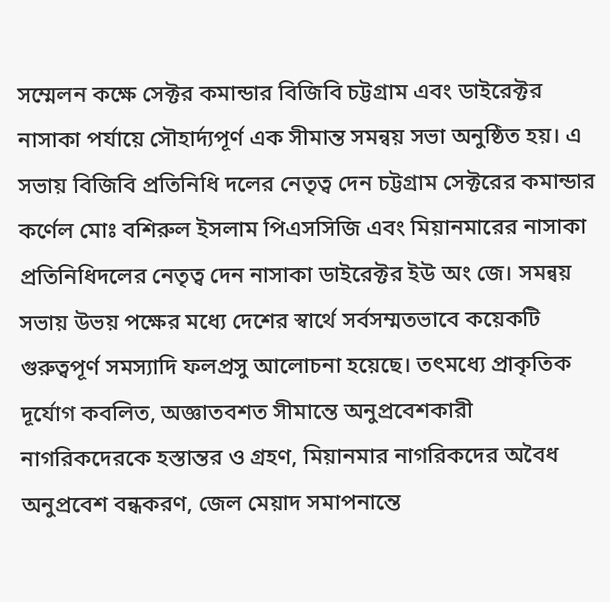সম্মেলন কক্ষে সেক্টর কমান্ডার বিজিবি চট্টগ্রাম এবং ডাইরেক্টর নাসাকা পর্যায়ে সৌহার্দ্যপূর্ণ এক সীমান্ত সমন্বয় সভা অনুষ্ঠিত হয়। এ সভায় বিজিবি প্রতিনিধি দলের নেতৃত্ব দেন চট্টগ্রাম সেক্টরের কমান্ডার কর্ণেল মোঃ বশিরুল ইসলাম পিএসসিজি এবং মিয়ানমারের নাসাকা প্রতিনিধিদলের নেতৃত্ব দেন নাসাকা ডাইরেক্টর ইউ অং জে। সমন্বয় সভায় উভয় পক্ষের মধ্যে দেশের স্বার্থে সর্বসম্মতভাবে কয়েকটি গুরুত্বপূর্ণ সমস্যাদি ফলপ্রসু আলোচনা হয়েছে। তৎমধ্যে প্রাকৃতিক দূর্যোগ কবলিত, অজ্ঞাতবশত সীমান্তে অনুপ্রবেশকারী নাগরিকদেরকে হস্তান্তর ও গ্রহণ, মিয়ানমার নাগরিকদের অবৈধ অনুপ্রবেশ বন্ধকরণ, জেল মেয়াদ সমাপনান্তে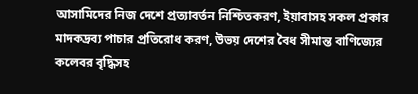আসামিদের নিজ দেশে প্রত্যাবর্তন নিশ্চিতকরণ, ইয়াবাসহ সকল প্রকার মাদকদ্রব্য পাচার প্রতিরোধ করণ, উভয় দেশের বৈধ সীমান্ত বাণিজ্যের কলেবর বৃদ্ধিসহ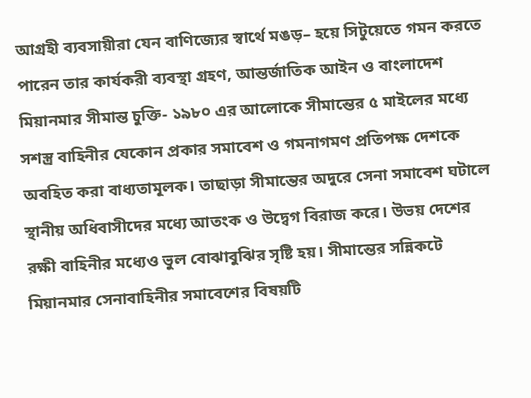আগ্রহী ব্যবসায়ীরা যেন বাণিজ্যের স্বার্থে মঙড়– হয়ে সিটুয়েতে গমন করতে পারেন তার কার্যকরী ব্যবস্থা গ্রহণ, আন্তর্জাতিক আইন ও বাংলাদেশ মিয়ানমার সীমান্ত চুক্তি- ১৯৮০ এর আলোকে সীমান্তের ৫ মাইলের মধ্যে সশস্ত্র বাহিনীর যেকোন প্রকার সমাবেশ ও গমনাগমণ প্রতিপক্ষ দেশকে অবহিত করা বাধ্যতামূলক। তাছাড়া সীমান্তের অদুরে সেনা সমাবেশ ঘটালে স্থানীয় অধিবাসীদের মধ্যে আতংক ও উদ্বেগ বিরাজ করে। উভয় দেশের রক্ষী বাহিনীর মধ্যেও ভুল বোঝাবুঝির সৃষ্টি হয়। সীমান্তের সন্নিকটে মিয়ানমার সেনাবাহিনীর সমাবেশের বিষয়টি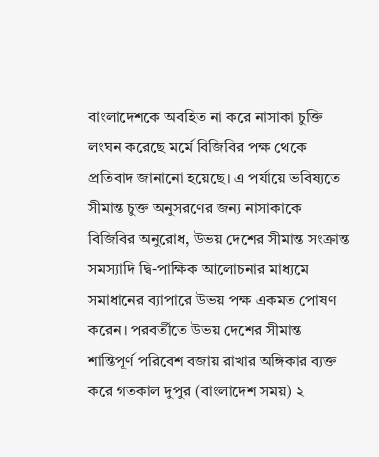বাংলাদেশকে অবহিত না করে নাসাকা চুক্তি লংঘন করেছে মর্মে বিজিবির পক্ষ থেকে প্রতিবাদ জানানো হয়েছে। এ পর্যায়ে ভবিষ্যতে সীমান্ত চুক্ত অনুসরণের জন্য নাসাকাকে বিজিবির অনুরোধ, উভয় দেশের সীমান্ত সংক্রান্ত সমস্যাদি দ্বি-পাক্ষিক আলোচনার মাধ্যমে সমাধানের ব্যাপারে উভয় পক্ষ একমত পোষণ করেন। পরবর্তীতে উভয় দেশের সীমান্ত শান্তিপূর্ণ পরিবেশ বজায় রাখার অঙ্গিকার ব্যক্ত করে গতকাল দুপুর (বাংলাদেশ সময়) ২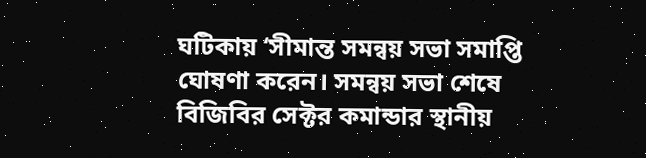ঘটিকায় ‘সীমান্ত সমন্বয় সভা সমাপ্তি ঘোষণা করেন। সমন্বয় সভা শেষে বিজিবির সেক্টর কমান্ডার স্থানীয়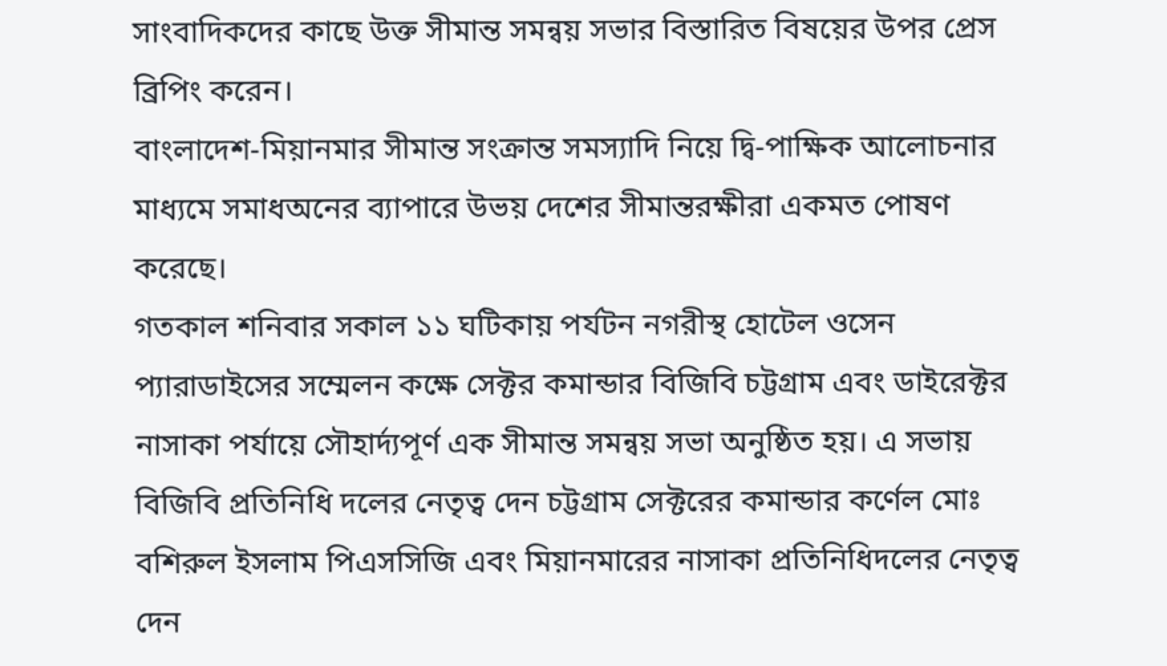সাংবাদিকদের কাছে উক্ত সীমান্ত সমন্বয় সভার বিস্তারিত বিষয়ের উপর প্রেস ব্রিপিং করেন।
বাংলাদেশ-মিয়ানমার সীমান্ত সংক্রান্ত সমস্যাদি নিয়ে দ্বি-পাক্ষিক আলোচনার মাধ্যমে সমাধঅনের ব্যাপারে উভয় দেশের সীমান্তরক্ষীরা একমত পোষণ করেছে।
গতকাল শনিবার সকাল ১১ ঘটিকায় পর্যটন নগরীস্থ হোটেল ওসেন প্যারাডাইসের সম্মেলন কক্ষে সেক্টর কমান্ডার বিজিবি চট্টগ্রাম এবং ডাইরেক্টর নাসাকা পর্যায়ে সৌহার্দ্যপূর্ণ এক সীমান্ত সমন্বয় সভা অনুষ্ঠিত হয়। এ সভায় বিজিবি প্রতিনিধি দলের নেতৃত্ব দেন চট্টগ্রাম সেক্টরের কমান্ডার কর্ণেল মোঃ বশিরুল ইসলাম পিএসসিজি এবং মিয়ানমারের নাসাকা প্রতিনিধিদলের নেতৃত্ব দেন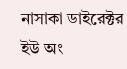নাসাকা ডাইরেক্টর ইউ অং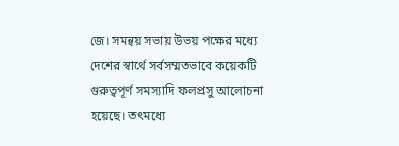জে। সমন্বয় সভায় উভয় পক্ষের মধ্যে দেশের স্বার্থে সর্বসম্মতভাবে কয়েকটি গুরুত্বপূর্ণ সমস্যাদি ফলপ্রসু আলোচনা হয়েছে। তৎমধ্যে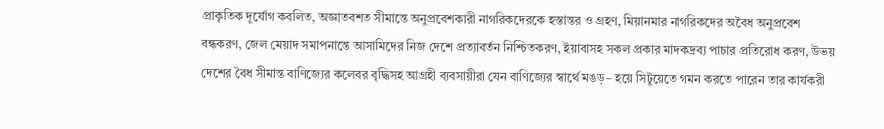প্রাকৃতিক দূর্যোগ কবলিত, অজ্ঞাতবশত সীমান্তে অনুপ্রবেশকারী নাগরিকদেরকে হস্তান্তর ও গ্রহণ, মিয়ানমার নাগরিকদের অবৈধ অনুপ্রবেশ বন্ধকরণ, জেল মেয়াদ সমাপনান্তে আসামিদের নিজ দেশে প্রত্যাবর্তন নিশ্চিতকরণ, ইয়াবাসহ সকল প্রকার মাদকদ্রব্য পাচার প্রতিরোধ করণ, উভয় দেশের বৈধ সীমান্ত বাণিজ্যের কলেবর বৃদ্ধিসহ আগ্রহী ব্যবসায়ীরা যেন বাণিজ্যের স্বার্থে মঙড়– হয়ে সিটুয়েতে গমন করতে পারেন তার কার্যকরী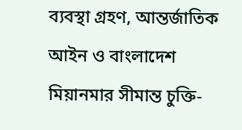ব্যবস্থা গ্রহণ, আন্তর্জাতিক আইন ও বাংলাদেশ মিয়ানমার সীমান্ত চুক্তি-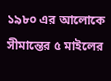১৯৮০ এর আলোকে সীমান্তের ৫ মাইলের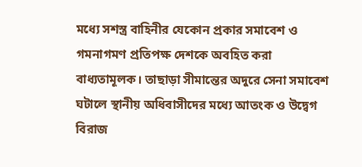মধ্যে সশস্ত্র বাহিনীর যেকোন প্রকার সমাবেশ ও গমনাগমণ প্রতিপক্ষ দেশকে অবহিত করা বাধ্যতামূলক। তাছাড়া সীমান্তের অদুরে সেনা সমাবেশ ঘটালে স্থানীয় অধিবাসীদের মধ্যে আতংক ও উদ্বেগ বিরাজ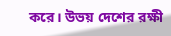করে। উভয় দেশের রক্ষী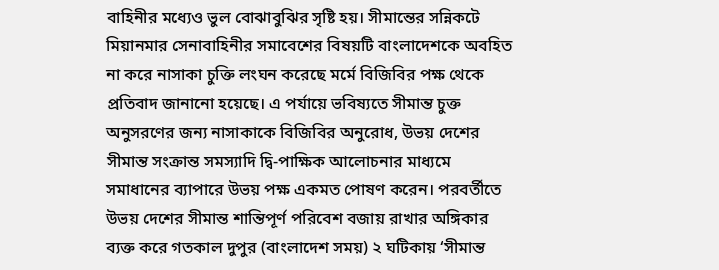বাহিনীর মধ্যেও ভুল বোঝাবুঝির সৃষ্টি হয়। সীমান্তের সন্নিকটে মিয়ানমার সেনাবাহিনীর সমাবেশের বিষয়টি বাংলাদেশকে অবহিত না করে নাসাকা চুক্তি লংঘন করেছে মর্মে বিজিবির পক্ষ থেকে প্রতিবাদ জানানো হয়েছে। এ পর্যায়ে ভবিষ্যতে সীমান্ত চুক্ত অনুসরণের জন্য নাসাকাকে বিজিবির অনুরোধ, উভয় দেশের সীমান্ত সংক্রান্ত সমস্যাদি দ্বি-পাক্ষিক আলোচনার মাধ্যমে সমাধানের ব্যাপারে উভয় পক্ষ একমত পোষণ করেন। পরবর্তীতে উভয় দেশের সীমান্ত শান্তিপূর্ণ পরিবেশ বজায় রাখার অঙ্গিকার ব্যক্ত করে গতকাল দুপুর (বাংলাদেশ সময়) ২ ঘটিকায় ‘সীমান্ত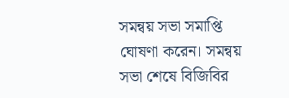সমন্বয় সভা সমাপ্তি ঘোষণা করেন। সমন্বয় সভা শেষে বিজিবির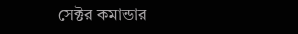সেক্টর কমান্ডার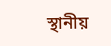স্থানীয়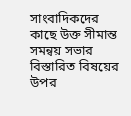সাংবাদিকদের কাছে উক্ত সীমান্ত সমন্বয় সভার বিস্তারিত বিষয়ের উপর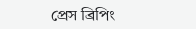প্রেস ব্রিপিং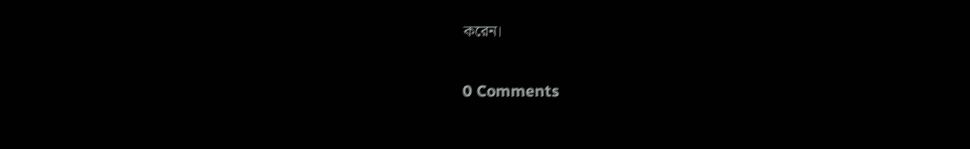করেন।

0 Comments